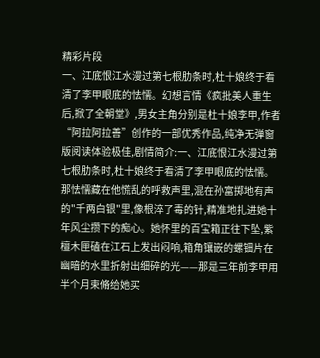精彩片段
一、江底恨江水漫过第七根肋条时,杜十娘终于看清了李甲眼底的怯懦。幻想言情《疯批美人重生后,掀了全朝堂》,男女主角分别是杜十娘李甲,作者“阿拉阿拉善”创作的一部优秀作品,纯净无弹窗版阅读体验极佳,剧情简介:一、江底恨江水漫过第七根肋条时,杜十娘终于看清了李甲眼底的怯懦。那怯懦藏在他慌乱的呼救声里,混在孙富掷地有声的"千两白银"里,像根淬了毒的针,精准地扎进她十年风尘攒下的痴心。她怀里的百宝箱正往下坠,紫檀木匣磕在江石上发出闷响,箱角镶嵌的螺钿片在幽暗的水里折射出细碎的光——那是三年前李甲用半个月束脩给她买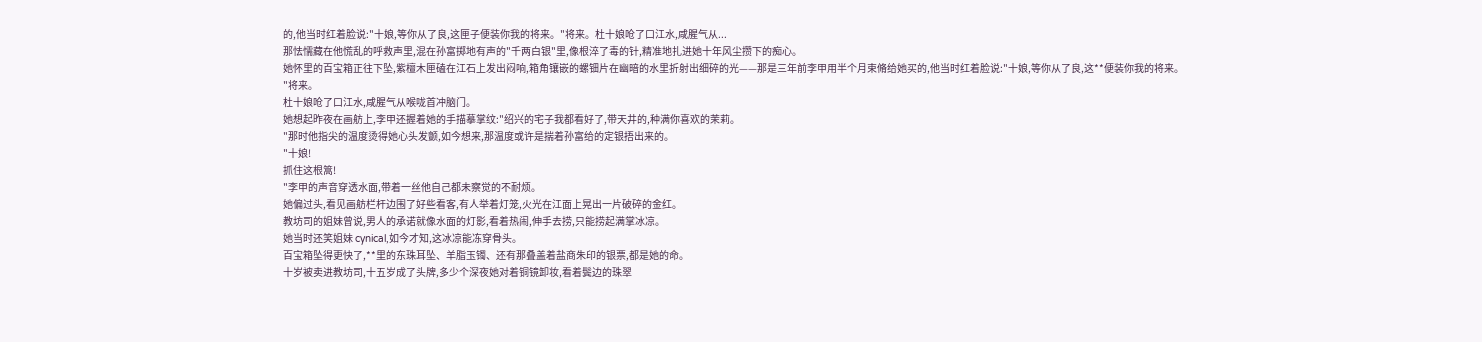的,他当时红着脸说:"十娘,等你从了良,这匣子便装你我的将来。"将来。杜十娘呛了口江水,咸腥气从...
那怯懦藏在他慌乱的呼救声里,混在孙富掷地有声的"千两白银"里,像根淬了毒的针,精准地扎进她十年风尘攒下的痴心。
她怀里的百宝箱正往下坠,紫檀木匣磕在江石上发出闷响,箱角镶嵌的螺钿片在幽暗的水里折射出细碎的光——那是三年前李甲用半个月束脩给她买的,他当时红着脸说:"十娘,等你从了良,这**便装你我的将来。
"将来。
杜十娘呛了口江水,咸腥气从喉咙首冲脑门。
她想起昨夜在画舫上,李甲还握着她的手描摹掌纹:"绍兴的宅子我都看好了,带天井的,种满你喜欢的茉莉。
"那时他指尖的温度烫得她心头发颤,如今想来,那温度或许是揣着孙富给的定银捂出来的。
"十娘!
抓住这根篙!
"李甲的声音穿透水面,带着一丝他自己都未察觉的不耐烦。
她偏过头,看见画舫栏杆边围了好些看客,有人举着灯笼,火光在江面上晃出一片破碎的金红。
教坊司的姐妹曾说,男人的承诺就像水面的灯影,看着热闹,伸手去捞,只能捞起满掌冰凉。
她当时还笑姐妹 cynical,如今才知,这冰凉能冻穿骨头。
百宝箱坠得更快了,**里的东珠耳坠、羊脂玉镯、还有那叠盖着盐商朱印的银票,都是她的命。
十岁被卖进教坊司,十五岁成了头牌,多少个深夜她对着铜镜卸妆,看着鬓边的珠翠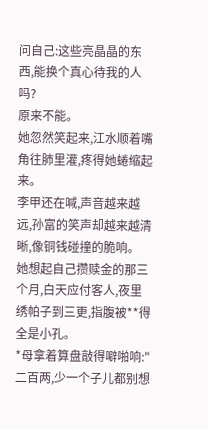问自己:这些亮晶晶的东西,能换个真心待我的人吗?
原来不能。
她忽然笑起来,江水顺着嘴角往肺里灌,疼得她蜷缩起来。
李甲还在喊,声音越来越远,孙富的笑声却越来越清晰,像铜钱碰撞的脆响。
她想起自己攒赎金的那三个月,白天应付客人,夜里绣帕子到三更,指腹被**得全是小孔。
*母拿着算盘敲得噼啪响:"二百两,少一个子儿都别想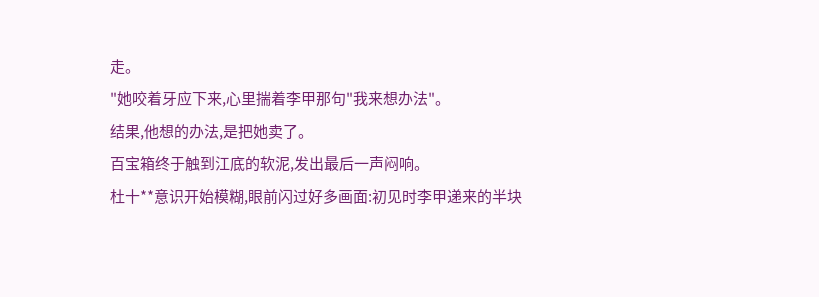走。
"她咬着牙应下来,心里揣着李甲那句"我来想办法"。
结果,他想的办法,是把她卖了。
百宝箱终于触到江底的软泥,发出最后一声闷响。
杜十**意识开始模糊,眼前闪过好多画面:初见时李甲递来的半块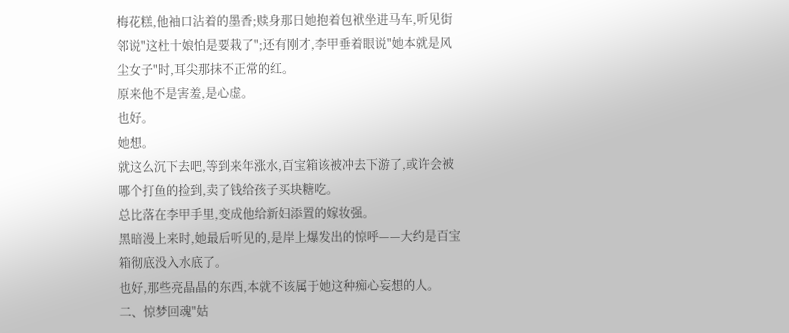梅花糕,他袖口沾着的墨香;赎身那日她抱着包袱坐进马车,听见街邻说"这杜十娘怕是要栽了";还有刚才,李甲垂着眼说"她本就是风尘女子"时,耳尖那抹不正常的红。
原来他不是害羞,是心虚。
也好。
她想。
就这么沉下去吧,等到来年涨水,百宝箱该被冲去下游了,或许会被哪个打鱼的捡到,卖了钱给孩子买块糖吃。
总比落在李甲手里,变成他给新妇添置的嫁妆强。
黑暗漫上来时,她最后听见的,是岸上爆发出的惊呼——大约是百宝箱彻底没入水底了。
也好,那些亮晶晶的东西,本就不该属于她这种痴心妄想的人。
二、惊梦回魂"姑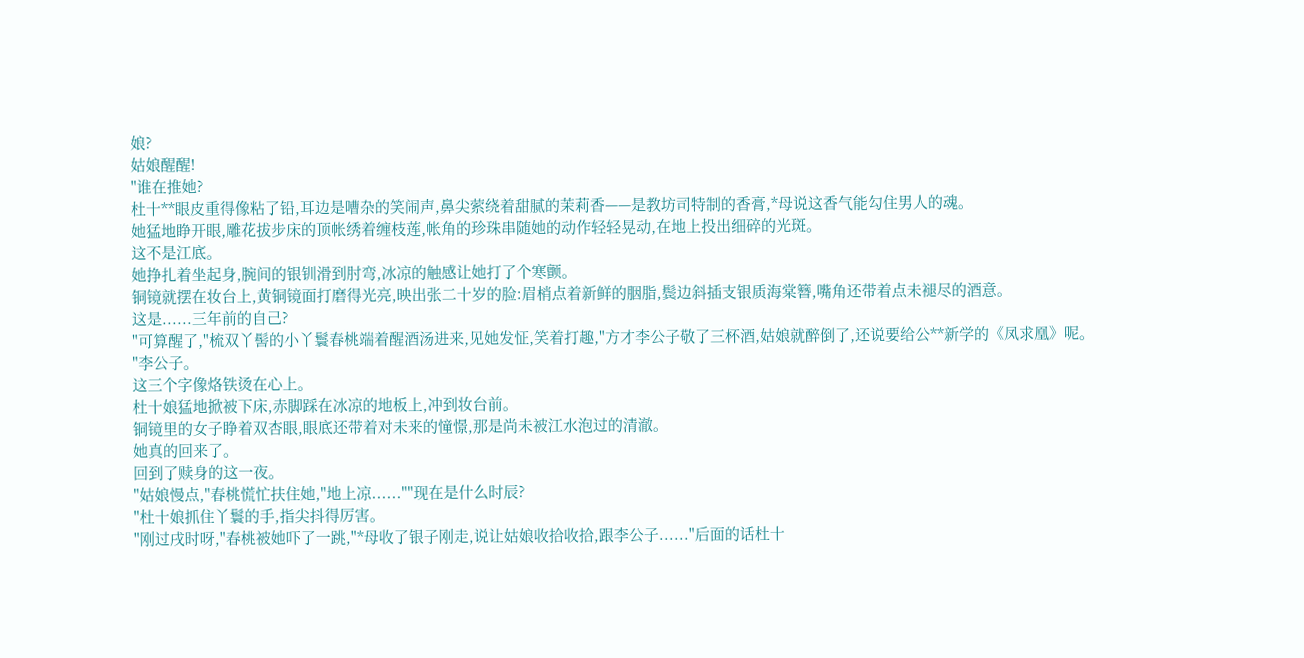娘?
姑娘醒醒!
"谁在推她?
杜十**眼皮重得像粘了铅,耳边是嘈杂的笑闹声,鼻尖萦绕着甜腻的茉莉香——是教坊司特制的香膏,*母说这香气能勾住男人的魂。
她猛地睁开眼,雕花拔步床的顶帐绣着缠枝莲,帐角的珍珠串随她的动作轻轻晃动,在地上投出细碎的光斑。
这不是江底。
她挣扎着坐起身,腕间的银钏滑到肘弯,冰凉的触感让她打了个寒颤。
铜镜就摆在妆台上,黄铜镜面打磨得光亮,映出张二十岁的脸:眉梢点着新鲜的胭脂,鬓边斜插支银质海棠簪,嘴角还带着点未褪尽的酒意。
这是......三年前的自己?
"可算醒了,"梳双丫髻的小丫鬟春桃端着醒酒汤进来,见她发怔,笑着打趣,"方才李公子敬了三杯酒,姑娘就醉倒了,还说要给公**新学的《凤求凰》呢。
"李公子。
这三个字像烙铁烫在心上。
杜十娘猛地掀被下床,赤脚踩在冰凉的地板上,冲到妆台前。
铜镜里的女子睁着双杏眼,眼底还带着对未来的憧憬,那是尚未被江水泡过的清澈。
她真的回来了。
回到了赎身的这一夜。
"姑娘慢点,"春桃慌忙扶住她,"地上凉......""现在是什么时辰?
"杜十娘抓住丫鬟的手,指尖抖得厉害。
"刚过戌时呀,"春桃被她吓了一跳,"*母收了银子刚走,说让姑娘收拾收拾,跟李公子......"后面的话杜十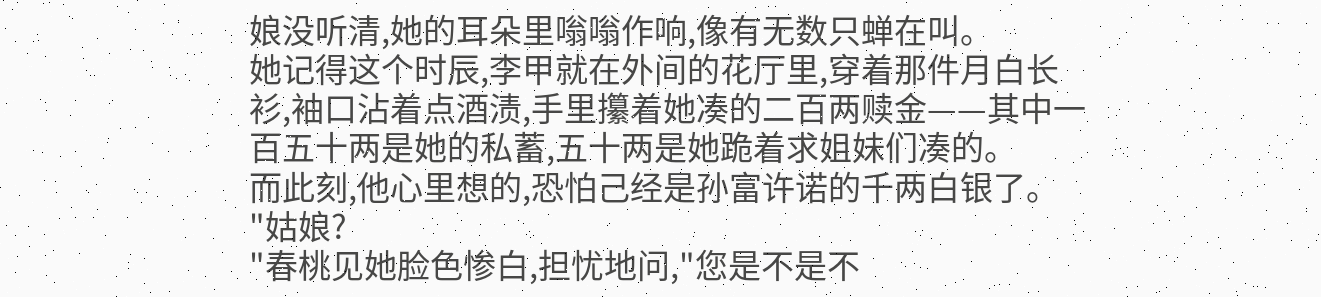娘没听清,她的耳朵里嗡嗡作响,像有无数只蝉在叫。
她记得这个时辰,李甲就在外间的花厅里,穿着那件月白长衫,袖口沾着点酒渍,手里攥着她凑的二百两赎金——其中一百五十两是她的私蓄,五十两是她跪着求姐妹们凑的。
而此刻,他心里想的,恐怕己经是孙富许诺的千两白银了。
"姑娘?
"春桃见她脸色惨白,担忧地问,"您是不是不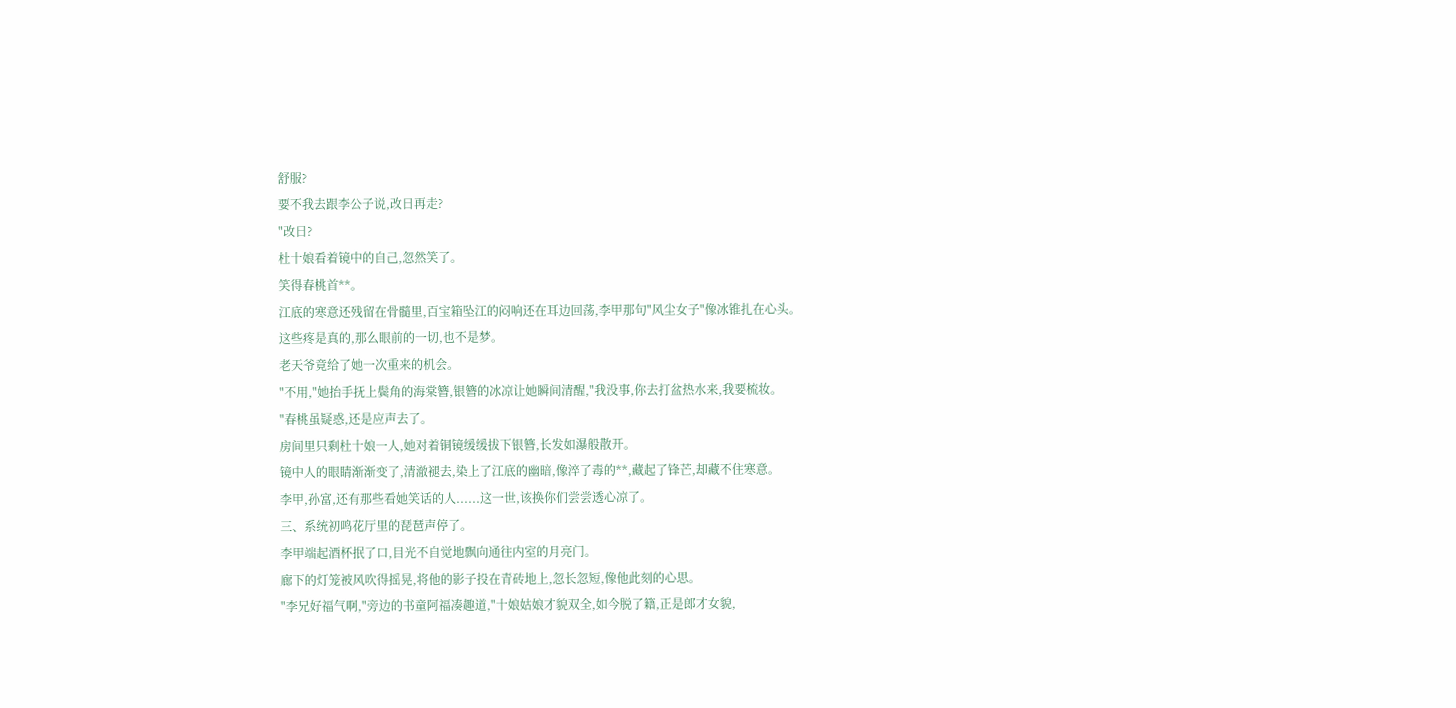舒服?
要不我去跟李公子说,改日再走?
"改日?
杜十娘看着镜中的自己,忽然笑了。
笑得春桃首**。
江底的寒意还残留在骨髓里,百宝箱坠江的闷响还在耳边回荡,李甲那句"风尘女子"像冰锥扎在心头。
这些疼是真的,那么眼前的一切,也不是梦。
老天爷竟给了她一次重来的机会。
"不用,"她抬手抚上鬓角的海棠簪,银簪的冰凉让她瞬间清醒,"我没事,你去打盆热水来,我要梳妆。
"春桃虽疑惑,还是应声去了。
房间里只剩杜十娘一人,她对着铜镜缓缓拔下银簪,长发如瀑般散开。
镜中人的眼睛渐渐变了,清澈褪去,染上了江底的幽暗,像淬了毒的**,藏起了锋芒,却藏不住寒意。
李甲,孙富,还有那些看她笑话的人......这一世,该换你们尝尝透心凉了。
三、系统初鸣花厅里的琵琶声停了。
李甲端起酒杯抿了口,目光不自觉地飘向通往内室的月亮门。
廊下的灯笼被风吹得摇晃,将他的影子投在青砖地上,忽长忽短,像他此刻的心思。
"李兄好福气啊,"旁边的书童阿福凑趣道,"十娘姑娘才貌双全,如今脱了籍,正是郎才女貌,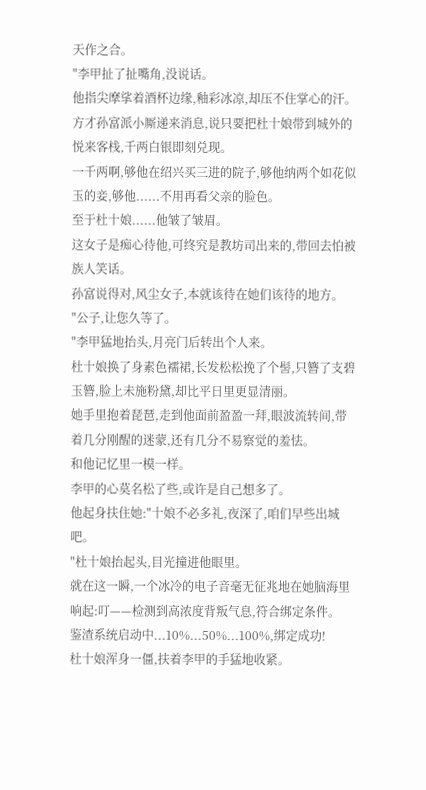天作之合。
"李甲扯了扯嘴角,没说话。
他指尖摩挲着酒杯边缘,釉彩冰凉,却压不住掌心的汗。
方才孙富派小厮递来消息,说只要把杜十娘带到城外的悦来客栈,千两白银即刻兑现。
一千两啊,够他在绍兴买三进的院子,够他纳两个如花似玉的妾,够他......不用再看父亲的脸色。
至于杜十娘......他皱了皱眉。
这女子是痴心待他,可终究是教坊司出来的,带回去怕被族人笑话。
孙富说得对,风尘女子,本就该待在她们该待的地方。
"公子,让您久等了。
"李甲猛地抬头,月亮门后转出个人来。
杜十娘换了身素色襦裙,长发松松挽了个髻,只簪了支碧玉簪,脸上未施粉黛,却比平日里更显清丽。
她手里抱着琵琶,走到他面前盈盈一拜,眼波流转间,带着几分刚醒的迷蒙,还有几分不易察觉的羞怯。
和他记忆里一模一样。
李甲的心莫名松了些,或许是自己想多了。
他起身扶住她:"十娘不必多礼,夜深了,咱们早些出城吧。
"杜十娘抬起头,目光撞进他眼里。
就在这一瞬,一个冰冷的电子音毫无征兆地在她脑海里响起:叮——检测到高浓度背叛气息,符合绑定条件。
鉴渣系统启动中...10%...50%...100%,绑定成功!
杜十娘浑身一僵,扶着李甲的手猛地收紧。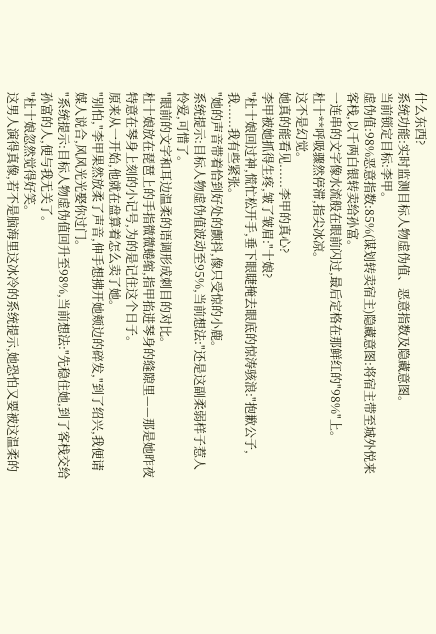什么东西?
系统功能:实时监测目标人物虚伪值、恶意指数及隐藏意图。
当前锁定目标:李甲。
虚伪值:98%恶意指数:85%(谋划转卖宿主)隐藏意图:将宿主带至城外悦来客栈,以千两白银转卖给孙富。
一连串的文字像水流般在眼前闪过,最后定格在那鲜红的"98%"上。
杜十**呼吸骤然停滞,指尖冰凉。
这不是幻觉。
她真的能看见......李甲的真心?
李甲被她抓得生疼,皱了皱眉:"十娘?
"杜十娘回过神,慌忙松开手,垂下眼睫掩去眼底的惊涛骇浪:"抱歉公子,我......我有些紧张。
"她的声音带着恰到好处的颤抖,像只受惊的小鹿。
系统提示:目标人物虚伪值波动至95%,当前想法:"还是这副柔弱样子惹人怜爱,可惜了。
"眼前的文字和耳边温柔的语调形成刺目的对比。
杜十娘放在琵琶上的手指微微蜷缩,指甲掐进琴身的缝隙里——那是她昨夜特意在琴身上刻的小记号,为的是记住这个日子。
原来从一开始,他就在盘算着怎么卖了她。
"别怕,"李甲果然放柔了声音,伸手想拂开她颊边的碎发,"到了绍兴,我便请媒人说合,风风光光娶你过门。
"系统提示:目标人物虚伪值回升至98%,当前想法:"先稳住她,到了客栈交给孙富的人,便与我无关了。
"杜十娘忽然觉得好笑。
这男人演得真像,若不是脑海里这冰冷的系统提示,她恐怕又要被这温柔的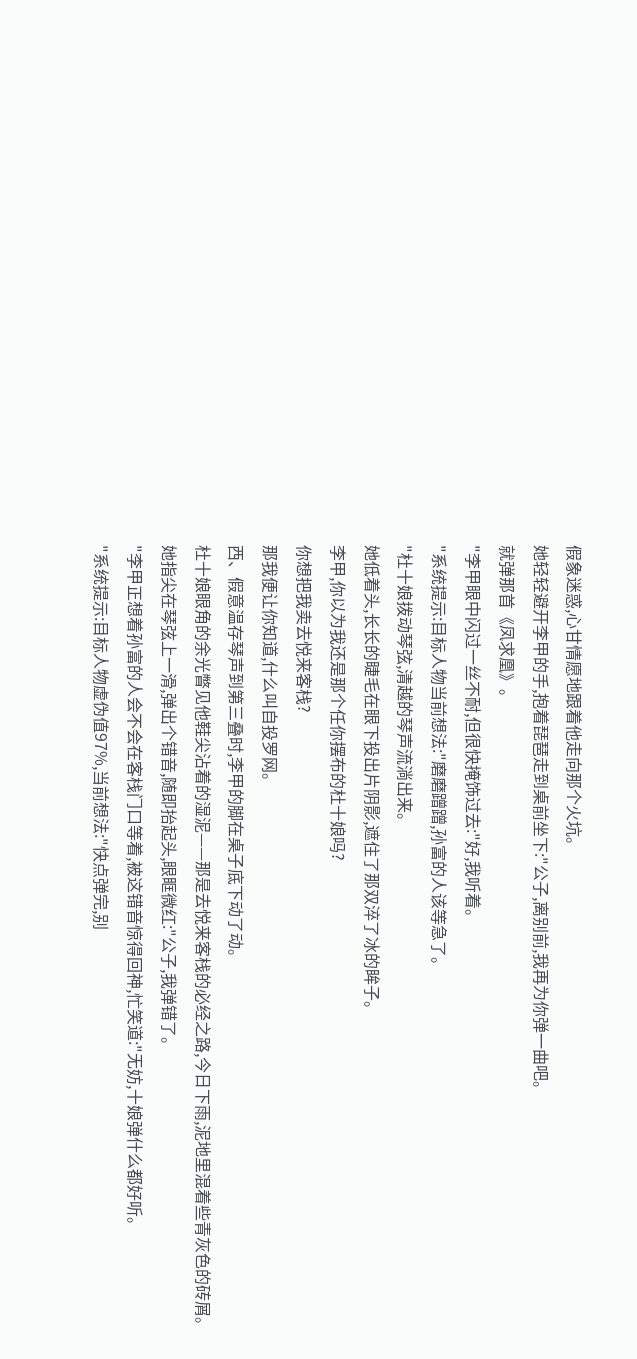假象迷惑,心甘情愿地跟着他走向那个火坑。
她轻轻避开李甲的手,抱着琵琶走到桌前坐下:"公子,离别前,我再为你弹一曲吧。
就弹那首《凤求凰》。
"李甲眼中闪过一丝不耐,但很快掩饰过去:"好,我听着。
"系统提示:目标人物当前想法:"磨磨蹭蹭,孙富的人该等急了。
"杜十娘拨动琴弦,清越的琴声流淌出来。
她低着头,长长的睫毛在眼下投出片阴影,遮住了那双淬了冰的眸子。
李甲,你以为我还是那个任你摆布的杜十娘吗?
你想把我卖去悦来客栈?
那我便让你知道,什么叫自投罗网。
西、假意温存琴声到第三叠时,李甲的脚在桌子底下动了动。
杜十娘眼角的余光瞥见他鞋尖沾着的湿泥——那是去悦来客栈的必经之路,今日下雨,泥地里混着些青灰色的砖屑。
她指尖在琴弦上一滑,弹出个错音,随即抬起头,眼眶微红:"公子,我弹错了。
"李甲正想着孙富的人会不会在客栈门口等着,被这错音惊得回神,忙笑道:"无妨,十娘弹什么都好听。
"系统提示:目标人物虚伪值97%,当前想法:"快点弹完,别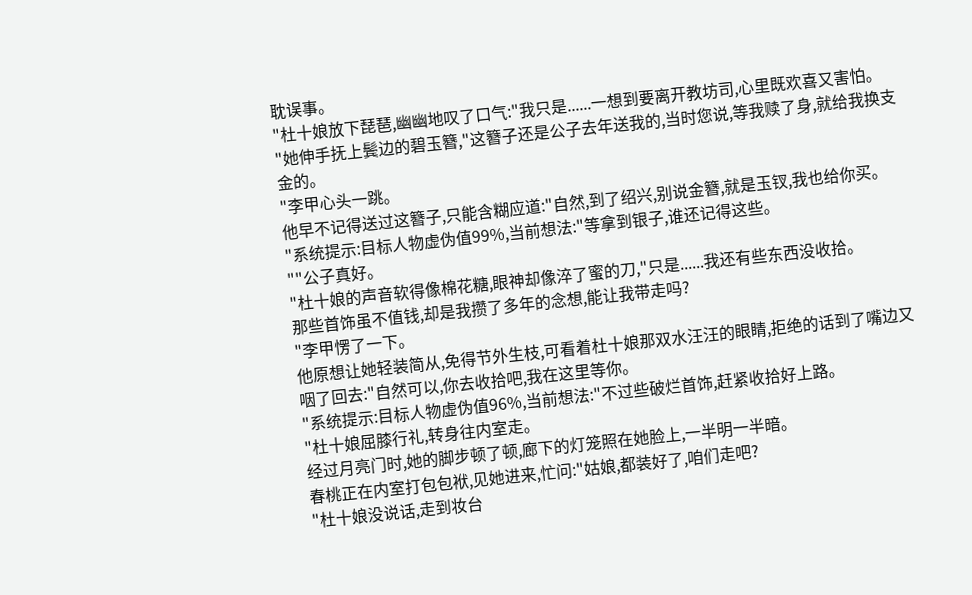耽误事。
"杜十娘放下琵琶,幽幽地叹了口气:"我只是......一想到要离开教坊司,心里既欢喜又害怕。
"她伸手抚上鬓边的碧玉簪,"这簪子还是公子去年送我的,当时您说,等我赎了身,就给我换支金的。
"李甲心头一跳。
他早不记得送过这簪子,只能含糊应道:"自然,到了绍兴,别说金簪,就是玉钗,我也给你买。
"系统提示:目标人物虚伪值99%,当前想法:"等拿到银子,谁还记得这些。
""公子真好。
"杜十娘的声音软得像棉花糖,眼神却像淬了蜜的刀,"只是......我还有些东西没收拾。
那些首饰虽不值钱,却是我攒了多年的念想,能让我带走吗?
"李甲愣了一下。
他原想让她轻装简从,免得节外生枝,可看着杜十娘那双水汪汪的眼睛,拒绝的话到了嘴边又咽了回去:"自然可以,你去收拾吧,我在这里等你。
"系统提示:目标人物虚伪值96%,当前想法:"不过些破烂首饰,赶紧收拾好上路。
"杜十娘屈膝行礼,转身往内室走。
经过月亮门时,她的脚步顿了顿,廊下的灯笼照在她脸上,一半明一半暗。
春桃正在内室打包包袱,见她进来,忙问:"姑娘,都装好了,咱们走吧?
"杜十娘没说话,走到妆台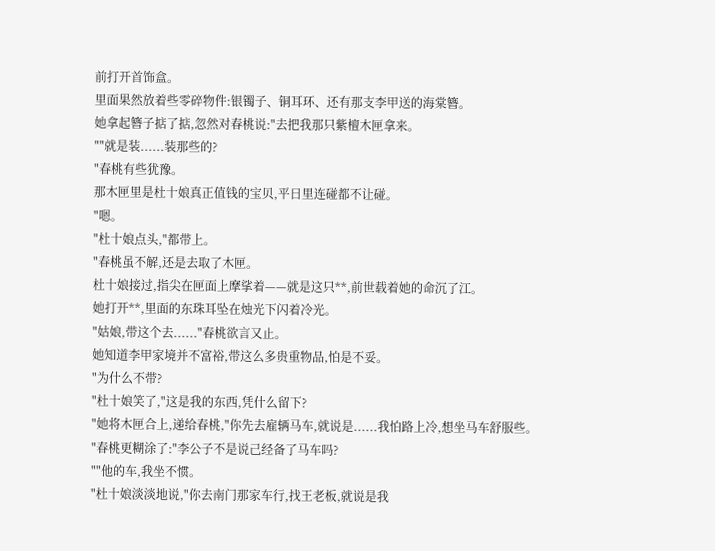前打开首饰盒。
里面果然放着些零碎物件:银镯子、铜耳环、还有那支李甲送的海棠簪。
她拿起簪子掂了掂,忽然对春桃说:"去把我那只紫檀木匣拿来。
""就是装......装那些的?
"春桃有些犹豫。
那木匣里是杜十娘真正值钱的宝贝,平日里连碰都不让碰。
"嗯。
"杜十娘点头,"都带上。
"春桃虽不解,还是去取了木匣。
杜十娘接过,指尖在匣面上摩挲着——就是这只**,前世载着她的命沉了江。
她打开**,里面的东珠耳坠在烛光下闪着冷光。
"姑娘,带这个去......"春桃欲言又止。
她知道李甲家境并不富裕,带这么多贵重物品,怕是不妥。
"为什么不带?
"杜十娘笑了,"这是我的东西,凭什么留下?
"她将木匣合上,递给春桃,"你先去雇辆马车,就说是......我怕路上冷,想坐马车舒服些。
"春桃更糊涂了:"李公子不是说己经备了马车吗?
""他的车,我坐不惯。
"杜十娘淡淡地说,"你去南门那家车行,找王老板,就说是我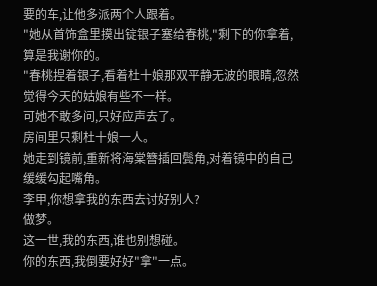要的车,让他多派两个人跟着。
"她从首饰盒里摸出锭银子塞给春桃,"剩下的你拿着,算是我谢你的。
"春桃捏着银子,看着杜十娘那双平静无波的眼睛,忽然觉得今天的姑娘有些不一样。
可她不敢多问,只好应声去了。
房间里只剩杜十娘一人。
她走到镜前,重新将海棠簪插回鬓角,对着镜中的自己缓缓勾起嘴角。
李甲,你想拿我的东西去讨好别人?
做梦。
这一世,我的东西,谁也别想碰。
你的东西,我倒要好好"拿"一点。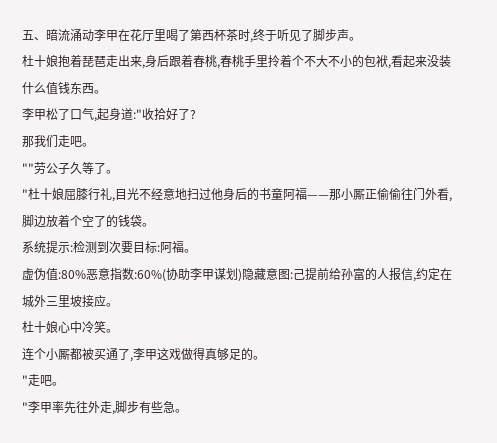五、暗流涌动李甲在花厅里喝了第西杯茶时,终于听见了脚步声。
杜十娘抱着琵琶走出来,身后跟着春桃,春桃手里拎着个不大不小的包袱,看起来没装什么值钱东西。
李甲松了口气,起身道:"收拾好了?
那我们走吧。
""劳公子久等了。
"杜十娘屈膝行礼,目光不经意地扫过他身后的书童阿福——那小厮正偷偷往门外看,脚边放着个空了的钱袋。
系统提示:检测到次要目标:阿福。
虚伪值:80%恶意指数:60%(协助李甲谋划)隐藏意图:己提前给孙富的人报信,约定在城外三里坡接应。
杜十娘心中冷笑。
连个小厮都被买通了,李甲这戏做得真够足的。
"走吧。
"李甲率先往外走,脚步有些急。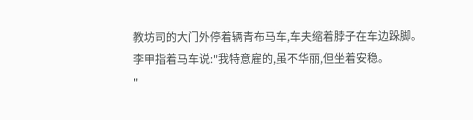教坊司的大门外停着辆青布马车,车夫缩着脖子在车边跺脚。
李甲指着马车说:"我特意雇的,虽不华丽,但坐着安稳。
"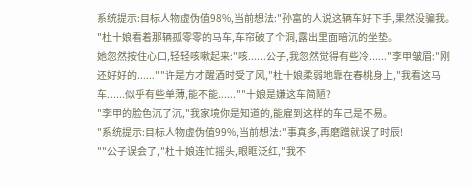系统提示:目标人物虚伪值98%,当前想法:"孙富的人说这辆车好下手,果然没骗我。
"杜十娘看着那辆孤零零的马车,车帘破了个洞,露出里面暗沉的坐垫。
她忽然按住心口,轻轻咳嗽起来:"咳......公子,我忽然觉得有些冷......"李甲皱眉:"刚还好好的......""许是方才醒酒时受了风,"杜十娘柔弱地靠在春桃身上,"我看这马车......似乎有些单薄,能不能......""十娘是嫌这车简陋?
"李甲的脸色沉了沉,"我家境你是知道的,能雇到这样的车己是不易。
"系统提示:目标人物虚伪值99%,当前想法:"事真多,再磨蹭就误了时辰!
""公子误会了,"杜十娘连忙摇头,眼眶泛红,"我不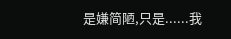是嫌简陋,只是......我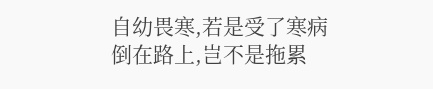自幼畏寒,若是受了寒病倒在路上,岂不是拖累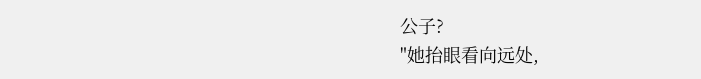公子?
"她抬眼看向远处,